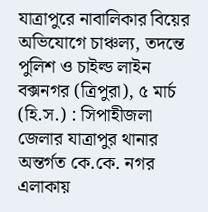যাত্রাপুরে নাবালিকার বিয়ের অভিযোগে চাঞ্চল্য, তদন্তে পুলিশ ও চাইল্ড লাইন
বক্সনগর (ত্রিপুরা), ৫ মার্চ (হি.স.) : সিপাহীজলা জেলার যাত্রাপুর থানার অন্তর্গত কে.কে. নগর এলাকায়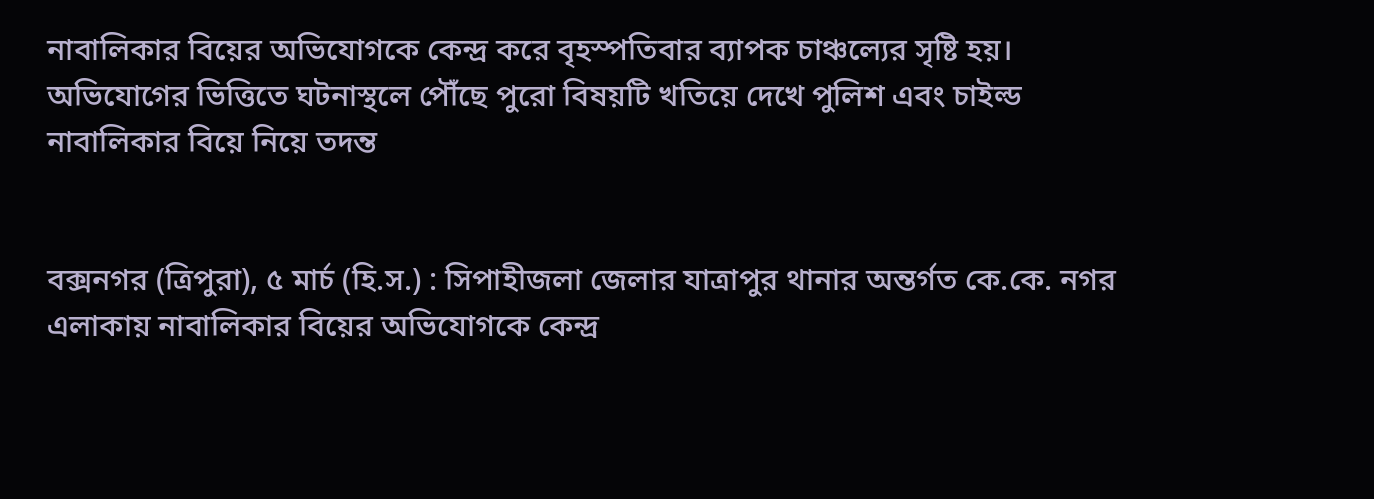নাবালিকার বিয়ের অভিযোগকে কেন্দ্র করে বৃহস্পতিবার ব্যাপক চাঞ্চল্যের সৃষ্টি হয়। অভিযোগের ভিত্তিতে ঘটনাস্থলে পৌঁছে পুরো বিষয়টি খতিয়ে দেখে পুলিশ এবং চাইল্ড
নাবালিকার বিয়ে নিয়ে তদন্ত


বক্সনগর (ত্রিপুরা), ৫ মার্চ (হি.স.) : সিপাহীজলা জেলার যাত্রাপুর থানার অন্তর্গত কে.কে. নগর এলাকায় নাবালিকার বিয়ের অভিযোগকে কেন্দ্র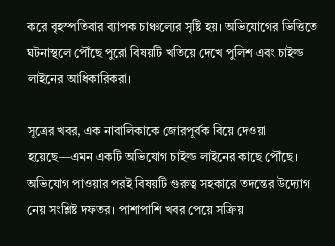করে বৃহস্পতিবার ব্যাপক চাঞ্চল্যের সৃষ্টি হয়। অভিযোগের ভিত্তিতে ঘটনাস্থলে পৌঁছে পুরো বিষয়টি খতিয়ে দেখে পুলিশ এবং চাইল্ড লাইনের আধিকারিকরা।

সূত্রের খবর, এক নাবালিকাকে জোরপূর্বক বিয়ে দেওয়া হয়েছে—এমন একটি অভিযোগ চাইল্ড লাইনের কাছে পৌঁছে। অভিযোগ পাওয়ার পরই বিষয়টি গুরুত্ব সহকারে তদন্তের উদ্যোগ নেয় সংশ্লিষ্ট দফতর। পাশাপাশি খবর পেয়ে সক্রিয়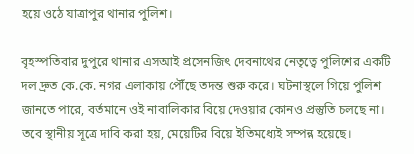হয়ে ওঠে যাত্রাপুর থানার পুলিশ।

বৃহস্পতিবার দুপুরে থানার এসআই প্রসেনজিৎ দেবনাথের নেতৃত্বে পুলিশের একটি দল দ্রুত কে.কে. নগর এলাকায় পৌঁছে তদন্ত শুরু করে। ঘটনাস্থলে গিয়ে পুলিশ জানতে পারে, বর্তমানে ওই নাবালিকার বিয়ে দেওয়ার কোনও প্রস্তুতি চলছে না। তবে স্থানীয় সূত্রে দাবি করা হয়, মেয়েটির বিয়ে ইতিমধ্যেই সম্পন্ন হয়েছে।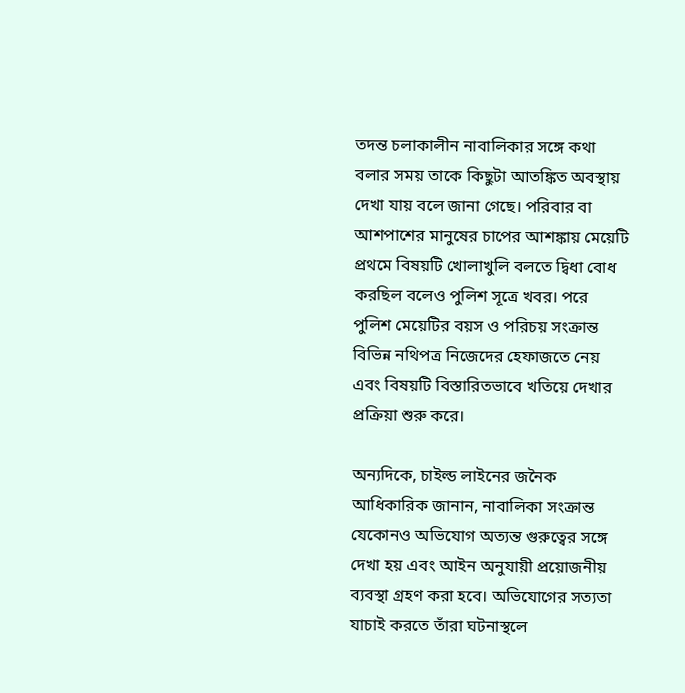তদন্ত চলাকালীন নাবালিকার সঙ্গে কথা বলার সময় তাকে কিছুটা আতঙ্কিত অবস্থায় দেখা যায় বলে জানা গেছে। পরিবার বা আশপাশের মানুষের চাপের আশঙ্কায় মেয়েটি প্রথমে বিষয়টি খোলাখুলি বলতে দ্বিধা বোধ করছিল বলেও পুলিশ সূত্রে খবর। পরে পুলিশ মেয়েটির বয়স ও পরিচয় সংক্রান্ত বিভিন্ন নথিপত্র নিজেদের হেফাজতে নেয় এবং বিষয়টি বিস্তারিতভাবে খতিয়ে দেখার প্রক্রিয়া শুরু করে।

অন্যদিকে, চাইল্ড লাইনের জনৈক আধিকারিক জানান, নাবালিকা সংক্রান্ত যেকোনও অভিযোগ অত্যন্ত গুরুত্বের সঙ্গে দেখা হয় এবং আইন অনুযায়ী প্রয়োজনীয় ব্যবস্থা গ্রহণ করা হবে। অভিযোগের সত্যতা যাচাই করতে তাঁরা ঘটনাস্থলে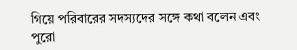গিয়ে পরিবারের সদস্যদের সঙ্গে কথা বলেন এবং পুরো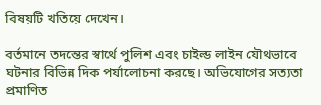বিষয়টি খতিয়ে দেখেন।

বর্তমানে তদন্তের স্বার্থে পুলিশ এবং চাইল্ড লাইন যৌথভাবে ঘটনার বিভিন্ন দিক পর্যালোচনা করছে। অভিযোগের সত্যতা প্রমাণিত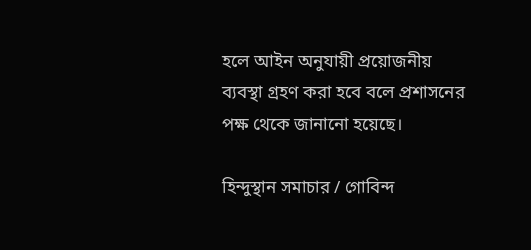হলে আইন অনুযায়ী প্রয়োজনীয় ব্যবস্থা গ্রহণ করা হবে বলে প্রশাসনের পক্ষ থেকে জানানো হয়েছে।

হিন্দুস্থান সমাচার / গোবিন্দ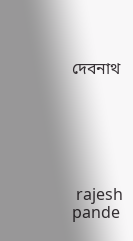দেবনাথ






 rajesh pande